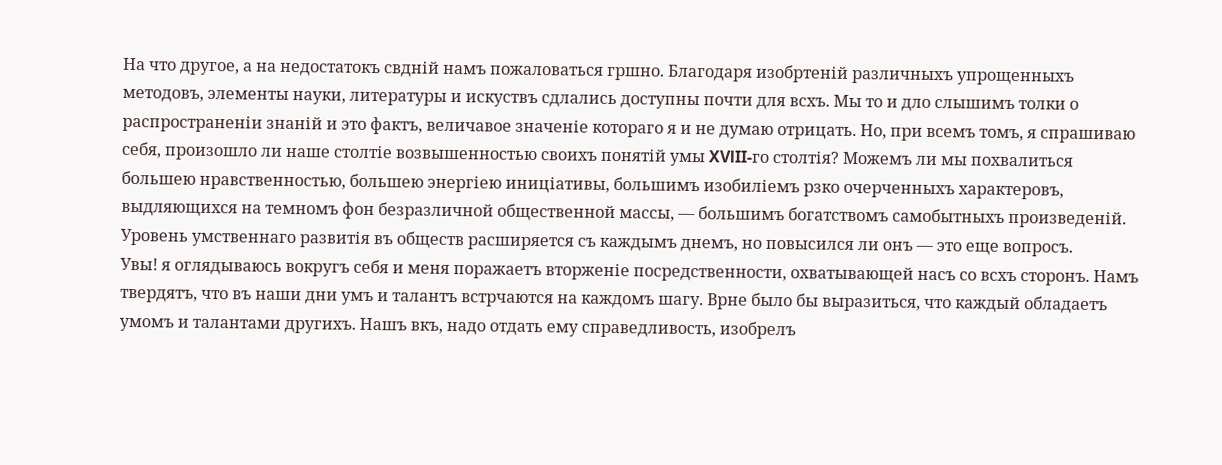На что другое, а на недостатокъ свдній намъ пожаловаться гршно. Благодаря изобртеній различныхъ упрощенныхъ методовъ, элементы науки, литературы и искуствъ сдлались доступны почти для всхъ. Мы то и дло слышимъ толки о распространеніи знаній и это фактъ, величавое значеніе котораго я и не думаю отрицать. Но, при всемъ томъ, я спрашиваю себя, произошло ли наше столтіе возвышенностью своихъ понятій умы XVlII-го столтія? Можемъ ли мы похвалиться большею нравственностью, большею энергіею иниціативы, большимъ изобиліемъ рзко очерченныхъ характеровъ, выдляющихся на темномъ фон безразличной общественной массы, — большимъ богатствомъ самобытныхъ произведеній. Уровень умственнаго развитія въ обществ расширяется съ каждымъ днемъ, но повысился ли онъ — это еще вопросъ.
Увы! я оглядываюсь вокругъ себя и меня поражаетъ вторженіе посредственности, охватывающей насъ со всхъ сторонъ. Намъ твердятъ, что въ наши дни умъ и талантъ встрчаются на каждомъ шагу. Врне было бы выразиться, что каждый обладаетъ умомъ и талантами другихъ. Нашъ вкъ, надо отдать ему справедливость, изобрелъ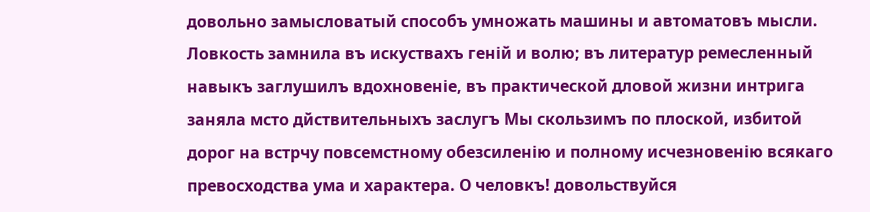довольно замысловатый способъ умножать машины и автоматовъ мысли. Ловкость замнила въ искуствахъ геній и волю; въ литератур ремесленный навыкъ заглушилъ вдохновеніе, въ практической дловой жизни интрига заняла мсто дйствительныхъ заслугъ Мы скользимъ по плоской, избитой дорог на встрчу повсемстному обезсиленію и полному исчезновенію всякаго превосходства ума и характера. О человкъ! довольствуйся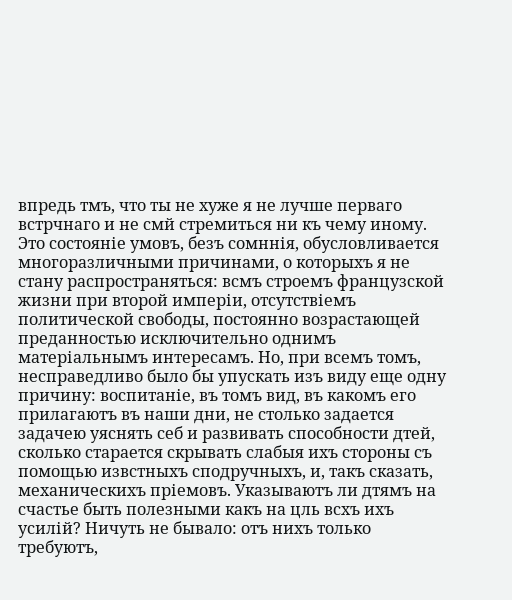впредь тмъ, что ты не хуже я не лучше перваго встрчнаго и не смй стремиться ни къ чему иному.
Это состояніе умовъ, безъ сомннія, обусловливается многоразличными причинами, о которыхъ я не стану распространяться: всмъ строемъ французской жизни при второй имперіи, отсутствіемъ политической свободы, постоянно возрастающей преданностью исключительно однимъ матеріальнымъ интересамъ. Но, при всемъ томъ, несправедливо было бы упускать изъ виду еще одну причину: воспитаніе, въ томъ вид, въ какомъ его прилагаютъ въ наши дни, не столько задается задачею уяснять себ и развивать способности дтей, сколько старается скрывать слабыя ихъ стороны съ помощью извстныхъ сподручныхъ, и, такъ сказать, механическихъ пріемовъ. Указываютъ ли дтямъ на счастье быть полезными какъ на цль всхъ ихъ усилій? Ничуть не бывало: отъ нихъ только требуютъ,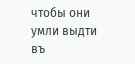чтобы они умли выдти въ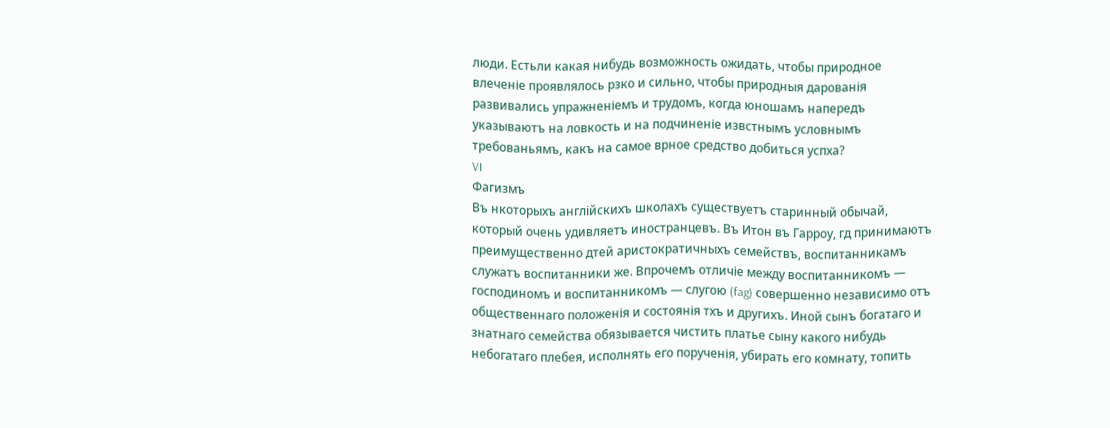люди. Естьли какая нибудь возможность ожидать, чтобы природное влеченіе проявлялось рзко и сильно, чтобы природныя дарованія развивались упражненіемъ и трудомъ, когда юношамъ напередъ указываютъ на ловкость и на подчиненіе извстнымъ условнымъ требованьямъ, какъ на самое врное средство добиться успха?
VI
Фагизмъ
Въ нкоторыхъ англійскихъ школахъ существуетъ старинный обычай, который очень удивляетъ иностранцевъ. Въ Итон въ Гарроу, гд принимаютъ преимущественно дтей аристократичныхъ семействъ, воспитанникамъ служатъ воспитанники же. Впрочемъ отличіе между воспитанникомъ — господиномъ и воспитанникомъ — слугою (fag) совершенно независимо отъ общественнаго положенія и состоянія тхъ и другихъ. Иной сынъ богатаго и знатнаго семейства обязывается чистить платье сыну какого нибудь небогатаго плебея, исполнять его порученія, убирать его комнату, топить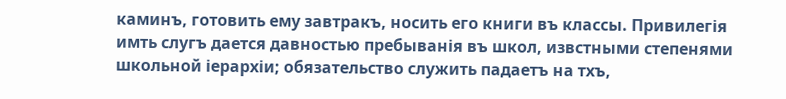каминъ, готовить ему завтракъ, носить его книги въ классы. Привилегія имть слугъ дается давностью пребыванія въ школ, извстными степенями школьной іерархіи; обязательство служить падаетъ на тхъ,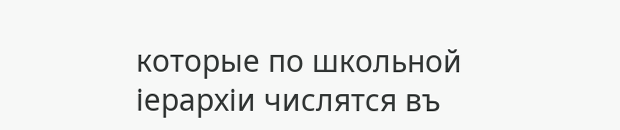которые по школьной іерархіи числятся въ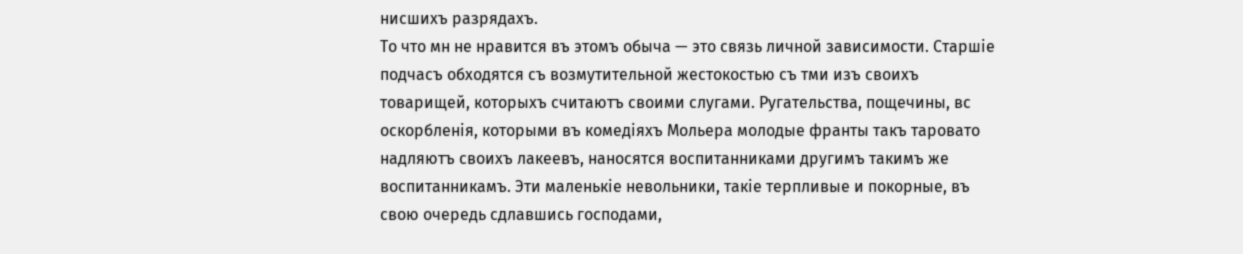нисшихъ разрядахъ.
То что мн не нравится въ этомъ обыча — это связь личной зависимости. Старшіе подчасъ обходятся съ возмутительной жестокостью съ тми изъ своихъ товарищей, которыхъ считаютъ своими слугами. Ругательства, пощечины, вс оскорбленія, которыми въ комедіяхъ Мольера молодые франты такъ таровато надляютъ своихъ лакеевъ, наносятся воспитанниками другимъ такимъ же воспитанникамъ. Эти маленькіе невольники, такіе терпливые и покорные, въ свою очередь сдлавшись господами,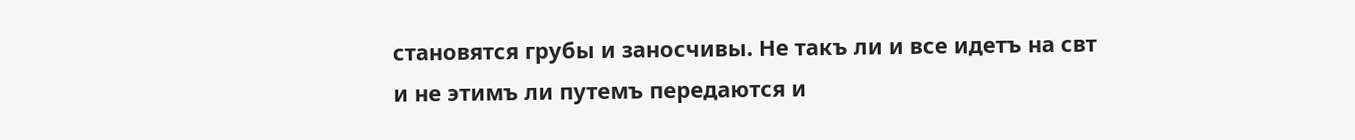становятся грубы и заносчивы. Не такъ ли и все идетъ на свт и не этимъ ли путемъ передаются и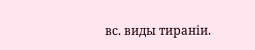вс. виды тираніи.